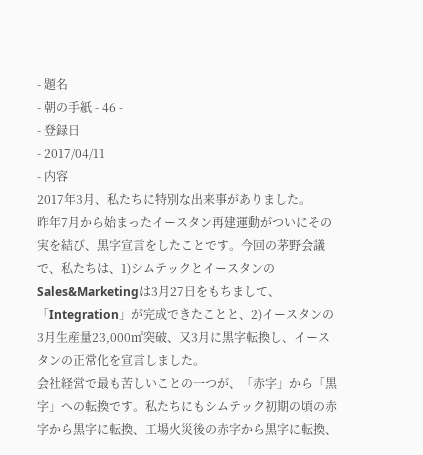- 題名
- 朝の手紙 - 46 -
- 登録日
- 2017/04/11
- 内容
2017年3月、私たちに特別な出来事がありました。
昨年7月から始まったイースタン再建運動がついにその実を結び、黒字宣言をしたことです。今回の茅野会議で、私たちは、1)シムテックとイースタンのSales&Marketingは3月27日をもちまして、 「Integration」が完成できたことと、2)イースタンの3月生産量23,000㎡突破、又3月に黒字転換し、イースタンの正常化を宣言しました。
会社経営で最も苦しいことの一つが、「赤字」から「黒字」への転換です。私たちにもシムテック初期の頃の赤字から黒字に転換、工場火災後の赤字から黒字に転換、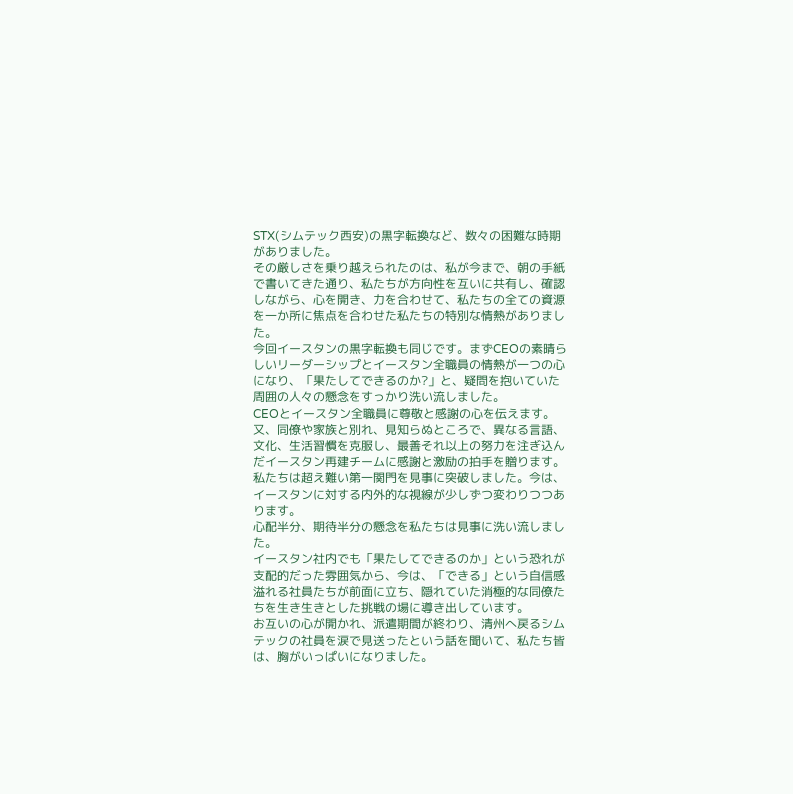STX(シムテック西安)の黒字転換など、数々の困難な時期がありました。
その厳しさを乗り越えられたのは、私が今まで、朝の手紙で書いてきた通り、私たちが方向性を互いに共有し、確認しながら、心を開き、力を合わせて、私たちの全ての資源を一か所に焦点を合わせた私たちの特別な情熱がありました。
今回イースタンの黒字転換も同じです。まずCEOの素晴らしいリーダーシップとイースタン全職員の情熱が一つの心になり、「果たしてできるのか?」と、疑問を抱いていた周囲の人々の懸念をすっかり洗い流しました。
CEOとイースタン全職員に尊敬と感謝の心を伝えます。又、同僚や家族と別れ、見知らぬところで、異なる言語、文化、生活習慣を克服し、最善それ以上の努力を注ぎ込んだイースタン再建チームに感謝と激励の拍手を贈ります。
私たちは超え難い第一関門を見事に突破しました。今は、イースタンに対する内外的な視線が少しずつ変わりつつあります。
心配半分、期待半分の懸念を私たちは見事に洗い流しました。
イースタン社内でも「果たしてできるのか」という恐れが支配的だった雰囲気から、今は、「できる」という自信感溢れる社員たちが前面に立ち、隠れていた消極的な同僚たちを生き生きとした挑戦の場に導き出しています。
お互いの心が開かれ、派遣期間が終わり、清州へ戻るシムテックの社員を涙で見送ったという話を聞いて、私たち皆は、胸がいっぱいになりました。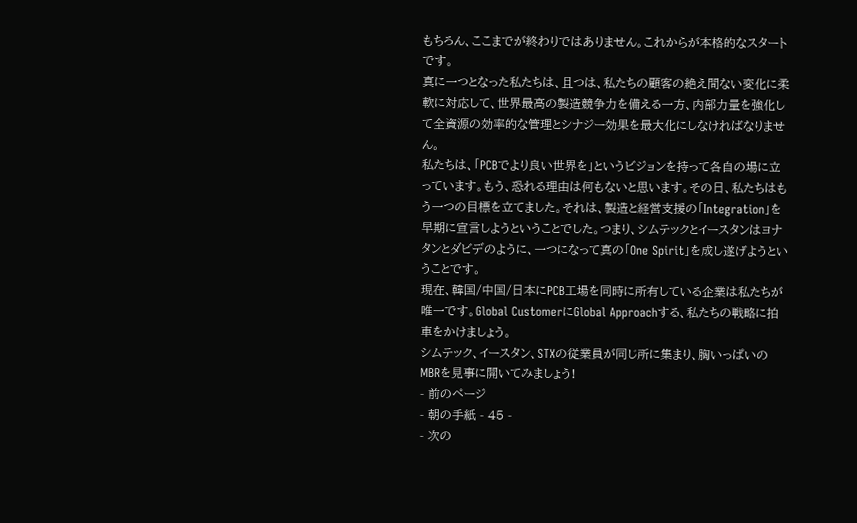もちろん、ここまでが終わりではありません。これからが本格的なスタートです。
真に一つとなった私たちは、且つは、私たちの顧客の絶え間ない変化に柔軟に対応して、世界最高の製造競争力を備える一方、内部力量を強化して全資源の効率的な管理とシナジー効果を最大化にしなければなりません。
私たちは、「PCBでより良い世界を」というビジョンを持って各自の場に立っています。もう、恐れる理由は何もないと思います。その日、私たちはもう一つの目標を立てました。それは、製造と経営支援の「Integration」を早期に宣言しようということでした。つまり、シムテックとイースタンはヨナタンとダビデのように、一つになって真の「One Spirit」を成し遂げようということです。
現在、韓国/中国/日本にPCB工場を同時に所有している企業は私たちが唯一です。Global CustomerにGlobal Approachする、私たちの戦略に拍車をかけましょう。
シムテック、イースタン、STXの従業員が同じ所に集まり、胸いっぱいのMBRを見事に開いてみましょう!
- 前のページ
- 朝の手紙 - 45 -
- 次の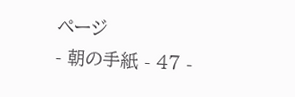ページ
- 朝の手紙 - 47 -